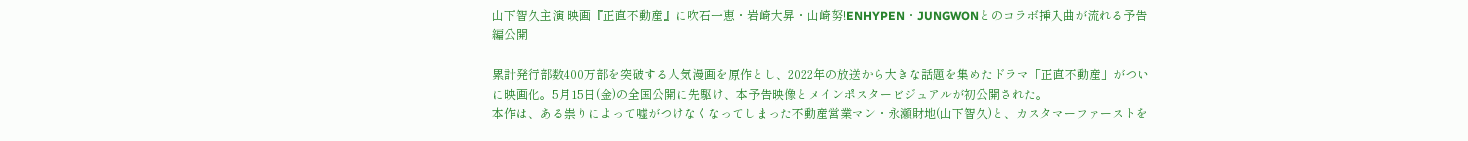山下智久主演 映画『正直不動産』に吹石一恵・岩崎大昇・山崎努!ENHYPEN・JUNGWONとのコラボ挿入曲が流れる予告編公開

累計発行部数400万部を突破する人気漫画を原作とし、2022年の放送から大きな話題を集めたドラマ「正直不動産」がついに映画化。5月15日(金)の全国公開に先駆け、本予告映像とメインポスタービジュアルが初公開された。
本作は、ある祟りによって嘘がつけなくなってしまった不動産営業マン・永瀬財地(山下智久)と、カスタマーファーストを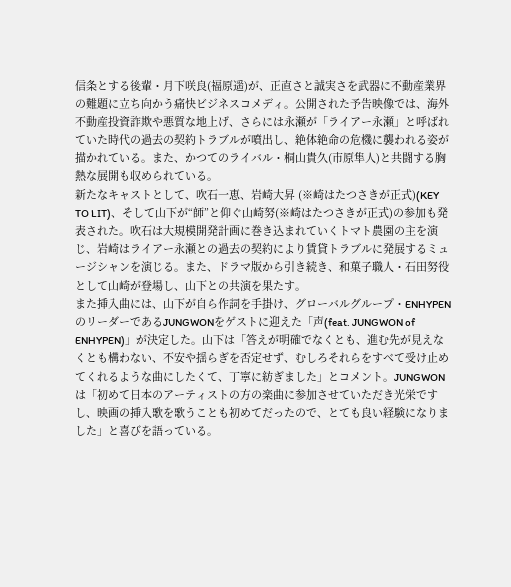信条とする後輩・月下咲良(福原遥)が、正直さと誠実さを武器に不動産業界の難題に立ち向かう痛快ビジネスコメディ。公開された予告映像では、海外不動産投資詐欺や悪質な地上げ、さらには永瀬が「ライアー永瀬」と呼ばれていた時代の過去の契約トラブルが噴出し、絶体絶命の危機に襲われる姿が描かれている。また、かつてのライバル・桐山貴久(市原隼人)と共闘する胸熱な展開も収められている。
新たなキャストとして、吹石一恵、岩崎大昇 (※崎はたつさきが正式)(KEY TO LIT)、そして山下が“師”と仰ぐ山崎努(※崎はたつさきが正式)の参加も発表された。吹石は大規模開発計画に巻き込まれていくトマト農園の主を演じ、岩崎はライアー永瀬との過去の契約により賃貸トラブルに発展するミュージシャンを演じる。また、ドラマ版から引き続き、和菓子職人・石田努役として山崎が登場し、山下との共演を果たす。
また挿入曲には、山下が自ら作詞を手掛け、グローバルグループ・ENHYPENのリーダーであるJUNGWONをゲストに迎えた「声(feat. JUNGWON of ENHYPEN)」が決定した。山下は「答えが明確でなくとも、進む先が見えなくとも構わない、不安や揺らぎを否定せず、むしろそれらをすべて受け止めてくれるような曲にしたくて、丁寧に紡ぎました」とコメント。JUNGWONは「初めて日本のアーティストの方の楽曲に参加させていただき光栄ですし、映画の挿入歌を歌うことも初めてだったので、とても良い経験になりました」と喜びを語っている。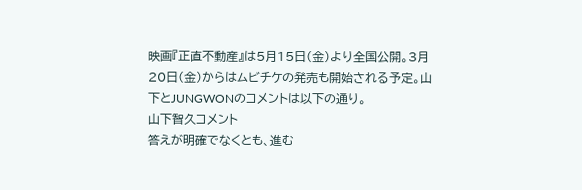映画『正直不動産』は5月15日(金)より全国公開。3月20日(金)からはムビチケの発売も開始される予定。山下とJUNGWONのコメントは以下の通り。
山下智久コメント
答えが明確でなくとも、進む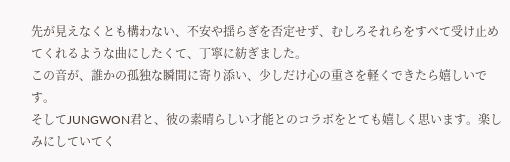先が見えなくとも構わない、不安や揺らぎを否定せず、むしろそれらをすべて受け止めてくれるような曲にしたくて、丁寧に紡ぎました。
この音が、誰かの孤独な瞬間に寄り添い、少しだけ心の重さを軽くできたら嬉しいです。
そしてJUNGWON君と、彼の素晴らしい才能とのコラボをとても嬉しく思います。楽しみにしていてく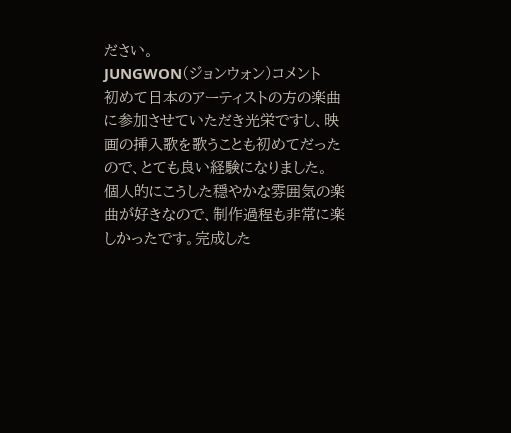ださい。
JUNGWON(ジョンウォン)コメント
初めて日本のアーティストの方の楽曲に参加させていただき光栄ですし、映画の挿入歌を歌うことも初めてだったので、とても良い経験になりました。
個人的にこうした穏やかな雰囲気の楽曲が好きなので、制作過程も非常に楽しかったです。完成した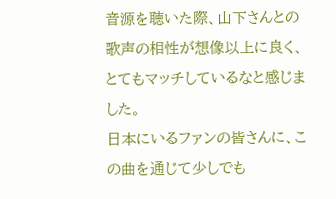音源を聴いた際、山下さんとの歌声の相性が想像以上に良く、とてもマッチしているなと感じました。
日本にいるファンの皆さんに、この曲を通じて少しでも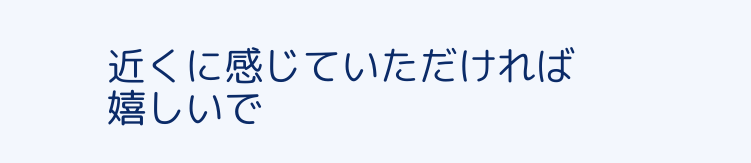近くに感じていただければ嬉しいで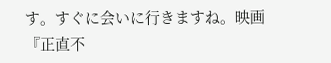す。すぐに会いに行きますね。映画『正直不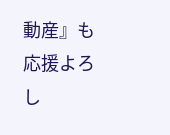動産』も応援よろし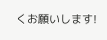くお願いします!